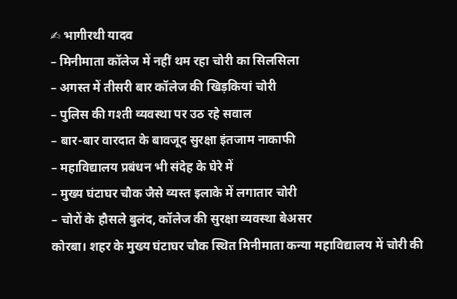✍ भागीरथी यादव
– मिनीमाता कॉलेज में नहीं थम रहा चोरी का सिलसिला
– अगस्त में तीसरी बार कॉलेज की खिड़कियां चोरी
– पुलिस की गश्ती व्यवस्था पर उठ रहे सवाल
– बार-बार वारदात के बावजूद सुरक्षा इंतजाम नाकाफी
– महाविद्यालय प्रबंधन भी संदेह के घेरे में
– मुख्य घंटाघर चौक जैसे व्यस्त इलाके में लगातार चोरी
– चोरों के हौसले बुलंद, कॉलेज की सुरक्षा व्यवस्था बेअसर
कोरबा। शहर के मुख्य घंटाघर चौक स्थित मिनीमाता कन्या महाविद्यालय में चोरी की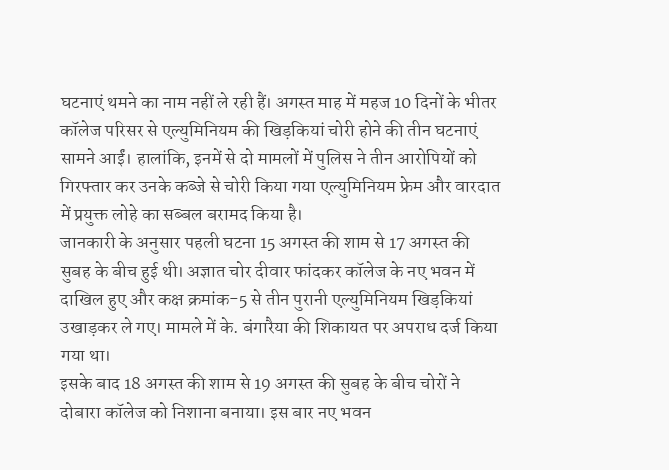घटनाएं थमने का नाम नहीं ले रही हैं। अगस्त माह में महज 10 दिनों के भीतर कॉलेज परिसर से एल्युमिनियम की खिड़कियां चोरी होने की तीन घटनाएं सामने आईं। हालांकि, इनमें से दो मामलों में पुलिस ने तीन आरोपियों को गिरफ्तार कर उनके कब्जे से चोरी किया गया एल्युमिनियम फ्रेम और वारदात में प्रयुक्त लोहे का सब्बल बरामद किया है।
जानकारी के अनुसार पहली घटना 15 अगस्त की शाम से 17 अगस्त की सुबह के बीच हुई थी। अज्ञात चोर दीवार फांदकर कॉलेज के नए भवन में दाखिल हुए और कक्ष क्रमांक-5 से तीन पुरानी एल्युमिनियम खिड़कियां उखाड़कर ले गए। मामले में के. बंगारैया की शिकायत पर अपराध दर्ज किया गया था।
इसके बाद 18 अगस्त की शाम से 19 अगस्त की सुबह के बीच चोरों ने दोबारा कॉलेज को निशाना बनाया। इस बार नए भवन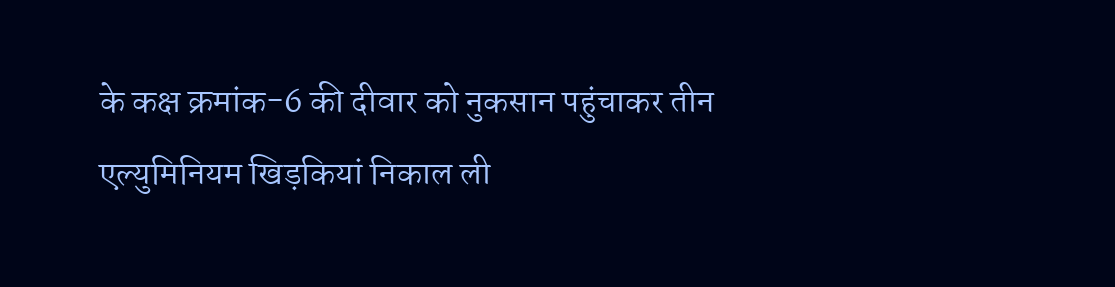के कक्ष क्रमांक-6 की दीवार को नुकसान पहुंचाकर तीन एल्युमिनियम खिड़कियां निकाल ली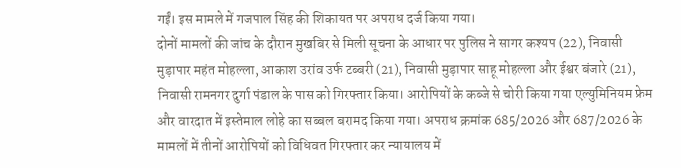गईं। इस मामले में गजपाल सिंह की शिकायत पर अपराध दर्ज किया गया।
दोनों मामलों की जांच के दौरान मुखबिर से मिली सूचना के आधार पर पुलिस ने सागर कश्यप (22), निवासी मुड़ापार महंत मोहल्ला, आकाश उरांव उर्फ टब्बरी (21), निवासी मुड़ापार साहू मोहल्ला और ईश्वर बंजारे (21), निवासी रामनगर दुर्गा पंडाल के पास को गिरफ्तार किया। आरोपियों के कब्जे से चोरी किया गया एल्युमिनियम फ्रेम और वारदात में इस्तेमाल लोहे का सब्बल बरामद किया गया। अपराध क्रमांक 685/2026 और 687/2026 के मामलों में तीनों आरोपियों को विधिवत गिरफ्तार कर न्यायालय में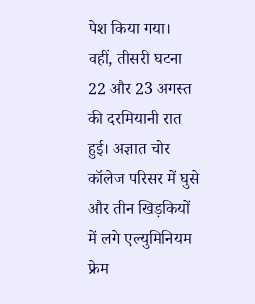पेश किया गया।
वहीं, तीसरी घटना 22 और 23 अगस्त की दरमियानी रात हुई। अज्ञात चोर कॉलेज परिसर में घुसे और तीन खिड़कियों में लगे एल्युमिनियम फ्रेम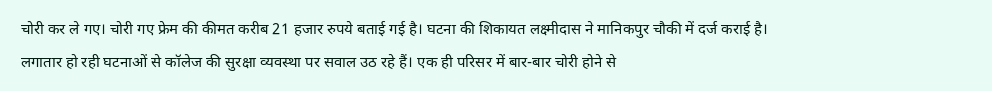चोरी कर ले गए। चोरी गए फ्रेम की कीमत करीब 21 हजार रुपये बताई गई है। घटना की शिकायत लक्ष्मीदास ने मानिकपुर चौकी में दर्ज कराई है।
लगातार हो रही घटनाओं से कॉलेज की सुरक्षा व्यवस्था पर सवाल उठ रहे हैं। एक ही परिसर में बार-बार चोरी होने से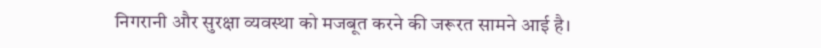निगरानी और सुरक्षा व्यवस्था को मजबूत करने की जरूरत सामने आई है।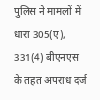पुलिस ने मामलों में धारा 305(ए), 331(4) बीएनएस के तहत अपराध दर्ज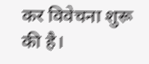कर विवेचना शुरू की है।